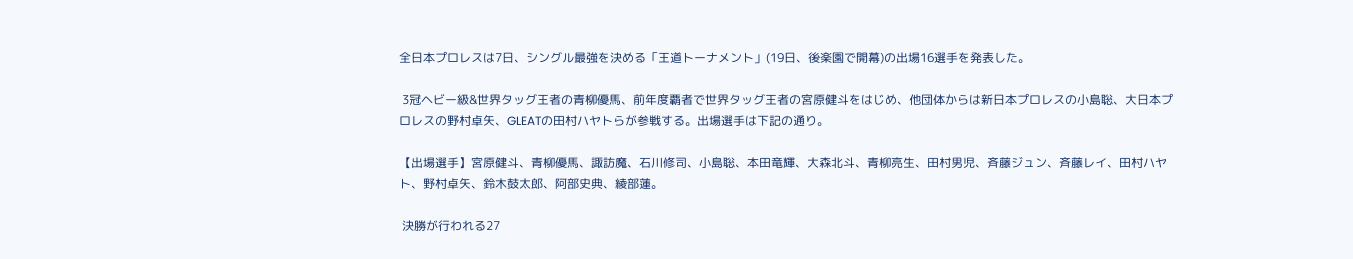全日本プロレスは7日、シングル最強を決める「王道トーナメント」(19日、後楽園で開幕)の出場16選手を発表した。

 3冠ヘビー級&世界タッグ王者の青柳優馬、前年度覇者で世界タッグ王者の宮原健斗をはじめ、他団体からは新日本プロレスの小島聡、大日本プロレスの野村卓矢、GLEATの田村ハヤトらが参戦する。出場選手は下記の通り。

【出場選手】宮原健斗、青柳優馬、諏訪魔、石川修司、小島聡、本田竜輝、大森北斗、青柳亮生、田村男児、斉藤ジュン、斉藤レイ、田村ハヤト、野村卓矢、鈴木鼓太郎、阿部史典、綾部蓮。

 決勝が行われる27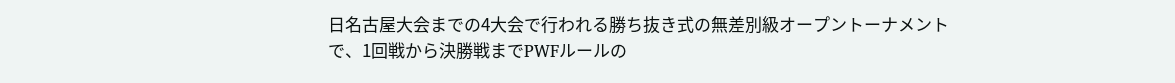日名古屋大会までの4大会で行われる勝ち抜き式の無差別級オープントーナメントで、1回戦から決勝戦までPWFルールの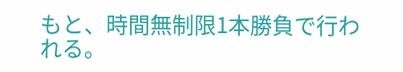もと、時間無制限1本勝負で行われる。